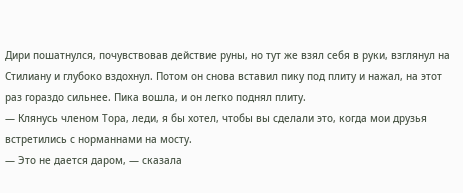Дири пошатнулся, почувствовав действие руны, но тут же взял себя в руки, взглянул на Стилиану и глубоко вздохнул. Потом он снова вставил пику под плиту и нажал, на этот раз гораздо сильнее. Пика вошла, и он легко поднял плиту.
— Клянусь членом Тора, леди, я бы хотел, чтобы вы сделали это, когда мои друзья встретились с норманнами на мосту.
— Это не дается даром, — сказала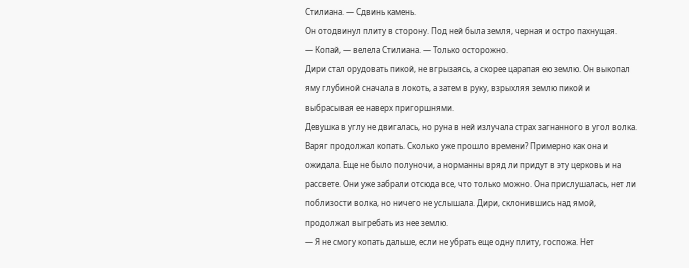Стилиана. — Сдвинь камень.
Он отодвинул плиту в сторону. Под ней была земля, черная и остро пахнущая.
— Копай, — велела Стилиана. — Только осторожно.
Дири стал орудовать пикой, не вгрызаясь, а скорее царапая ею землю. Он выкопал яму глубиной сначала в локоть, а затем в руку, взрыхляя землю пикой и выбрасывая ее наверх пригоршнями.
Девушка в углу не двигалась, но руна в ней излучала страх загнанного в угол волка. Варяг продолжал копать. Сколько уже прошло времени? Примерно как она и ожидала. Еще не было полуночи, а норманны вряд ли придут в эту церковь и на рассвете. Они уже забрали отсюда все, что только можно. Она прислушалась, нет ли поблизости волка, но ничего не услышала. Дири, склонившись над ямой, продолжал выгребать из нее землю.
— Я не смогу копать дальше, если не убрать еще одну плиту, госпожа. Нет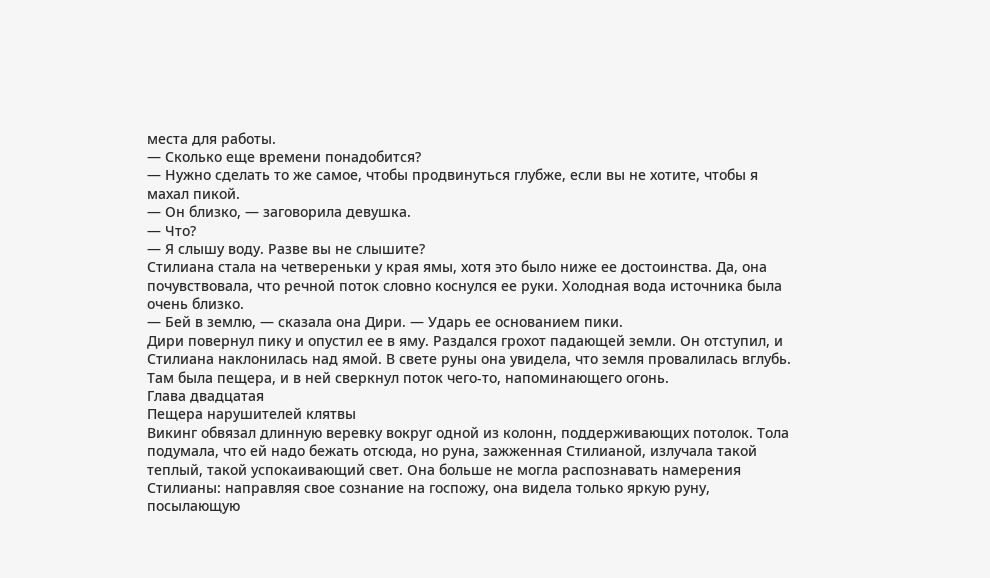места для работы.
— Сколько еще времени понадобится?
— Нужно сделать то же самое, чтобы продвинуться глубже, если вы не хотите, чтобы я махал пикой.
— Он близко, — заговорила девушка.
— Что?
— Я слышу воду. Разве вы не слышите?
Стилиана стала на четвереньки у края ямы, хотя это было ниже ее достоинства. Да, она почувствовала, что речной поток словно коснулся ее руки. Холодная вода источника была очень близко.
— Бей в землю, — сказала она Дири. — Ударь ее основанием пики.
Дири повернул пику и опустил ее в яму. Раздался грохот падающей земли. Он отступил, и Стилиана наклонилась над ямой. В свете руны она увидела, что земля провалилась вглубь. Там была пещера, и в ней сверкнул поток чего-то, напоминающего огонь.
Глава двадцатая
Пещера нарушителей клятвы
Викинг обвязал длинную веревку вокруг одной из колонн, поддерживающих потолок. Тола подумала, что ей надо бежать отсюда, но руна, зажженная Стилианой, излучала такой теплый, такой успокаивающий свет. Она больше не могла распознавать намерения Стилианы: направляя свое сознание на госпожу, она видела только яркую руну, посылающую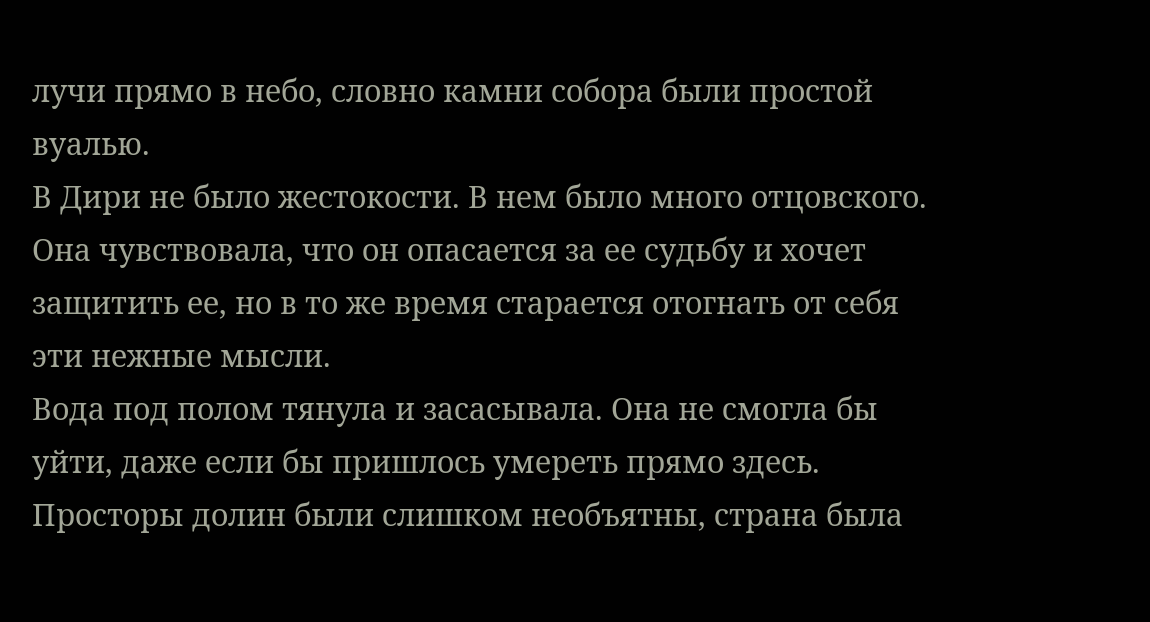лучи прямо в небо, словно камни собора были простой вуалью.
В Дири не было жестокости. В нем было много отцовского. Она чувствовала, что он опасается за ее судьбу и хочет защитить ее, но в то же время старается отогнать от себя эти нежные мысли.
Вода под полом тянула и засасывала. Она не смогла бы уйти, даже если бы пришлось умереть прямо здесь. Просторы долин были слишком необъятны, страна была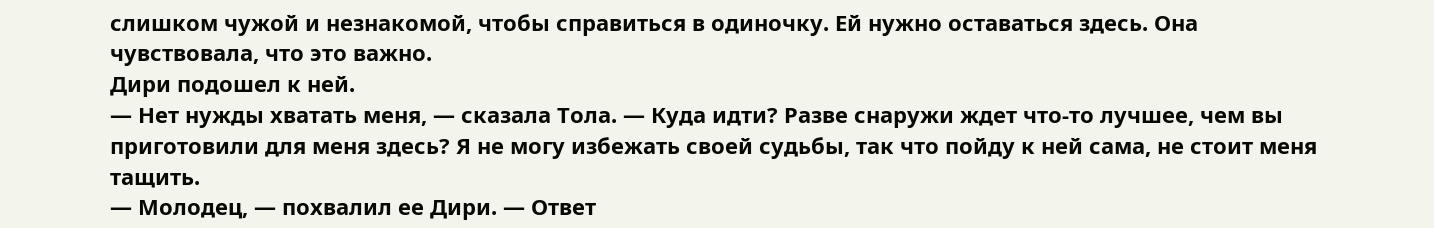слишком чужой и незнакомой, чтобы справиться в одиночку. Ей нужно оставаться здесь. Она чувствовала, что это важно.
Дири подошел к ней.
— Нет нужды хватать меня, — сказала Тола. — Куда идти? Разве снаружи ждет что-то лучшее, чем вы приготовили для меня здесь? Я не могу избежать своей судьбы, так что пойду к ней сама, не стоит меня тащить.
— Молодец, — похвалил ее Дири. — Ответ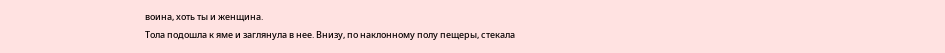воина, хоть ты и женщина.
Тола подошла к яме и заглянула в нее. Внизу, по наклонному полу пещеры, стекала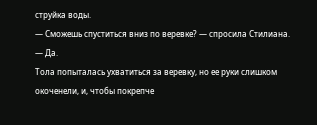струйка воды.
— Сможешь спуститься вниз по веревке? — спросила Стилиана.
— Да.
Тола попыталась ухватиться за веревку, но ее руки слишком окоченели, и, чтобы покрепче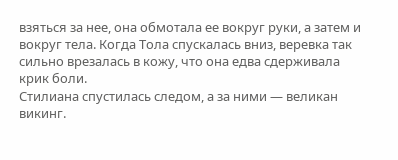взяться за нее, она обмотала ее вокруг руки, а затем и вокруг тела. Когда Тола спускалась вниз, веревка так сильно врезалась в кожу, что она едва сдерживала крик боли.
Стилиана спустилась следом, а за ними — великан викинг.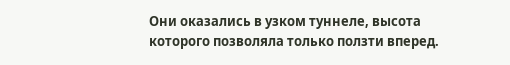Они оказались в узком туннеле, высота которого позволяла только ползти вперед.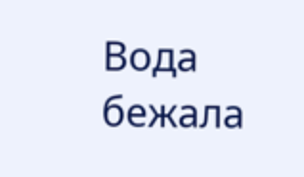Вода бежала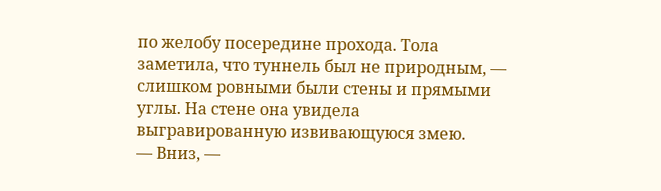по желобу посередине прохода. Тола заметила, что туннель был не природным, — слишком ровными были стены и прямыми углы. На стене она увидела выгравированную извивающуюся змею.
— Вниз, —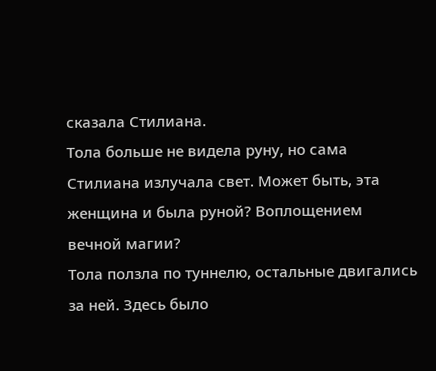сказала Стилиана.
Тола больше не видела руну, но сама Стилиана излучала свет. Может быть, эта женщина и была руной? Воплощением вечной магии?
Тола ползла по туннелю, остальные двигались за ней. Здесь было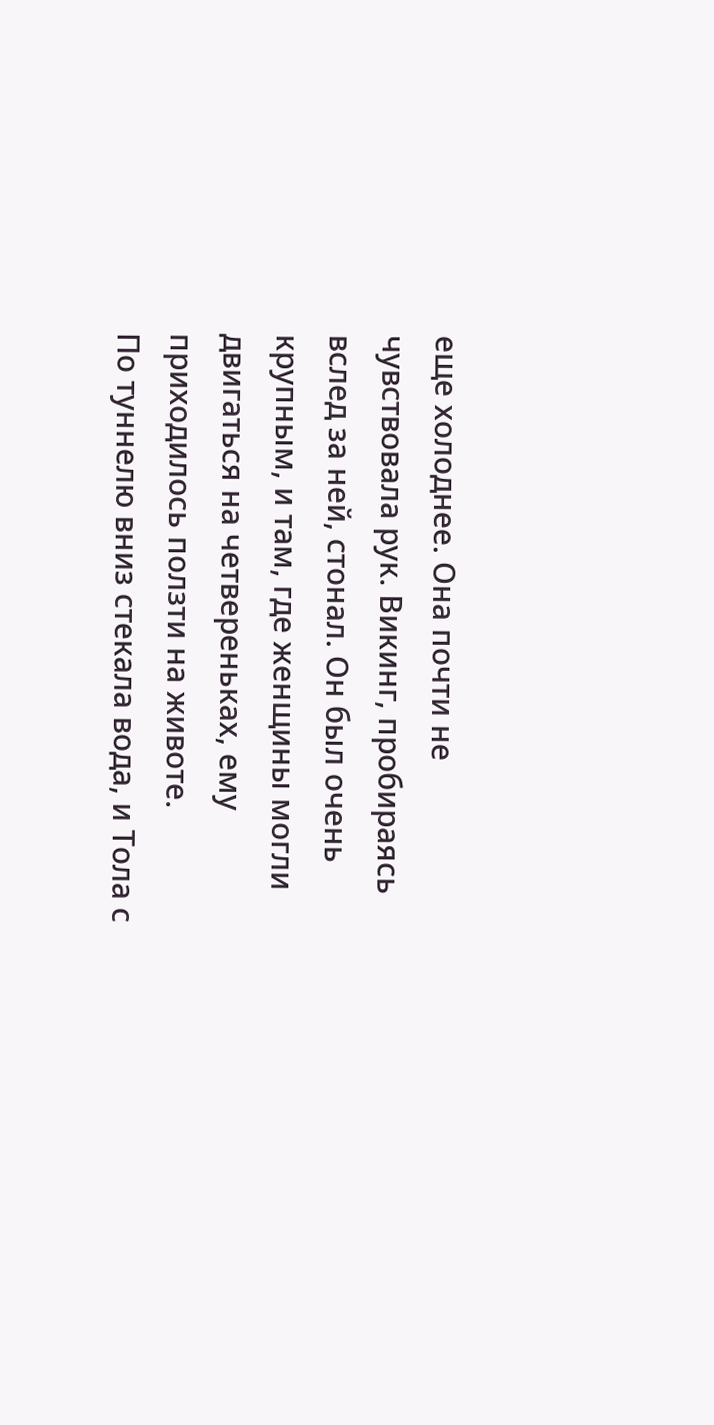еще холоднее. Она почти не чувствовала рук. Викинг, пробираясь вслед за ней, стонал. Он был очень крупным, и там, где женщины могли двигаться на четвереньках, ему приходилось ползти на животе.
По туннелю вниз стекала вода, и Тола с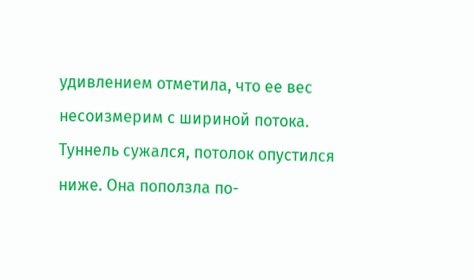удивлением отметила, что ее вес несоизмерим с шириной потока. Туннель сужался, потолок опустился ниже. Она поползла по-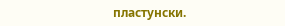пластунски.